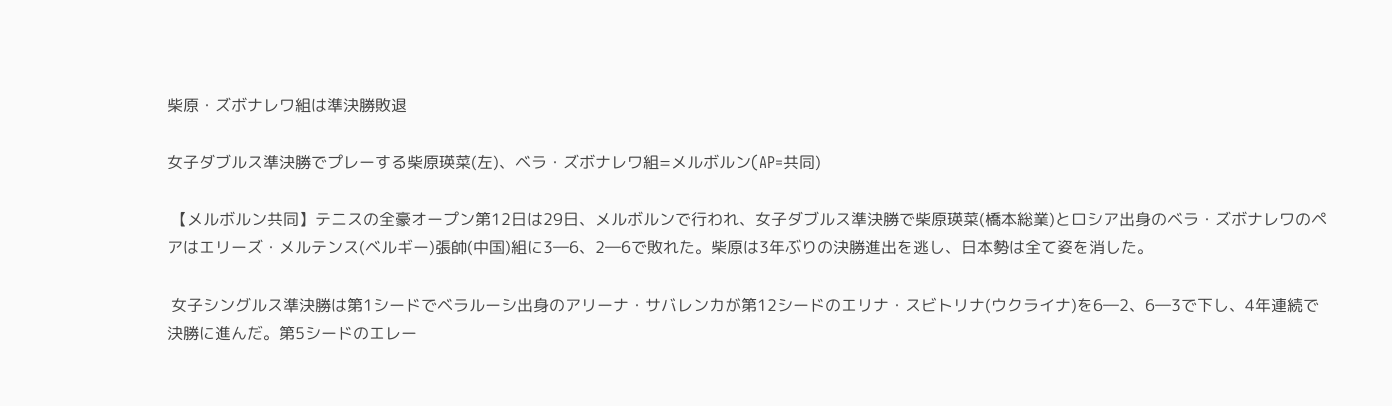柴原・ズボナレワ組は準決勝敗退

女子ダブルス準決勝でプレーする柴原瑛菜(左)、ベラ・ズボナレワ組=メルボルン(AP=共同)

 【メルボルン共同】テニスの全豪オープン第12日は29日、メルボルンで行われ、女子ダブルス準決勝で柴原瑛菜(橋本総業)とロシア出身のベラ・ズボナレワのペアはエリーズ・メルテンス(ベルギー)張帥(中国)組に3―6、2―6で敗れた。柴原は3年ぶりの決勝進出を逃し、日本勢は全て姿を消した。

 女子シングルス準決勝は第1シードでベラルーシ出身のアリーナ・サバレンカが第12シードのエリナ・スビトリナ(ウクライナ)を6―2、6―3で下し、4年連続で決勝に進んだ。第5シードのエレー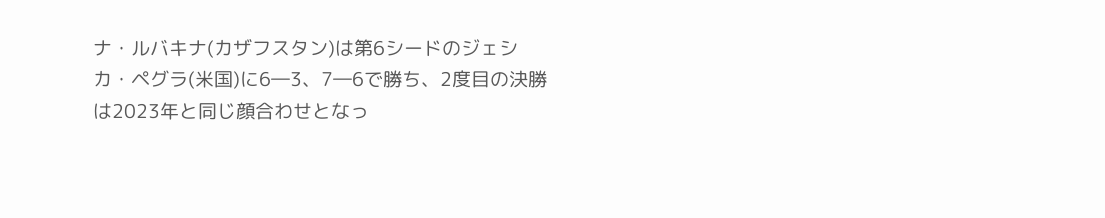ナ・ルバキナ(カザフスタン)は第6シードのジェシカ・ペグラ(米国)に6―3、7―6で勝ち、2度目の決勝は2023年と同じ顔合わせとなっ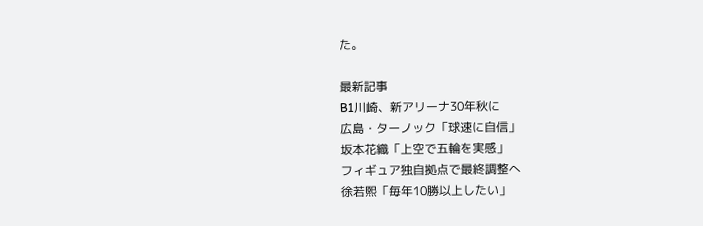た。

最新記事
B1川崎、新アリーナ30年秋に
広島・ターノック「球速に自信」
坂本花織「上空で五輪を実感」
フィギュア独自拠点で最終調整へ
徐若熙「毎年10勝以上したい」